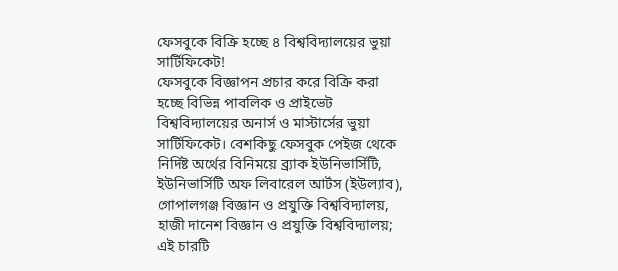ফেসবুকে বিক্রি হচ্ছে ৪ বিশ্ববিদ্যালয়ের ভুয়া সার্টিফিকেট!
ফেসবুকে বিজ্ঞাপন প্রচার করে বিক্রি করা হচ্ছে বিভিন্ন পাবলিক ও প্রাইভেট বিশ্ববিদ্যালয়ের অনার্স ও মাস্টার্সের ভুয়া সার্টিফিকেট। বেশকিছু ফেসবুক পেইজ থেকে নির্দিষ্ট অর্থের বিনিময়ে ব্র্যাক ইউনিভার্সিটি, ইউনিভার্সিটি অফ লিবারেল আর্টস (ইউল্যাব), গোপালগঞ্জ বিজ্ঞান ও প্রযুক্তি বিশ্ববিদ্যালয়, হাজী দানেশ বিজ্ঞান ও প্রযুক্তি বিশ্ববিদ্যালয়; এই চারটি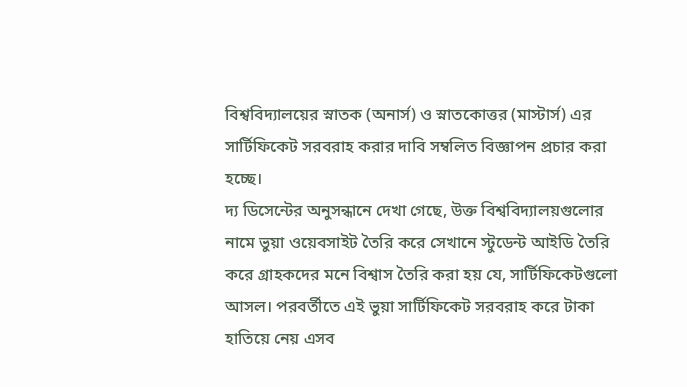বিশ্ববিদ্যালয়ের স্নাতক (অনার্স) ও স্নাতকোত্তর (মাস্টার্স) এর সার্টিফিকেট সরবরাহ করার দাবি সম্বলিত বিজ্ঞাপন প্রচার করা হচ্ছে।
দ্য ডিসেন্টের অনুসন্ধানে দেখা গেছে, উক্ত বিশ্ববিদ্যালয়গুলোর নামে ভুয়া ওয়েবসাইট তৈরি করে সেখানে স্টুডেন্ট আইডি তৈরি করে গ্রাহকদের মনে বিশ্বাস তৈরি করা হয় যে, সার্টিফিকেটগুলো আসল। পরবর্তীতে এই ভুয়া সার্টিফিকেট সরবরাহ করে টাকা হাতিয়ে নেয় এসব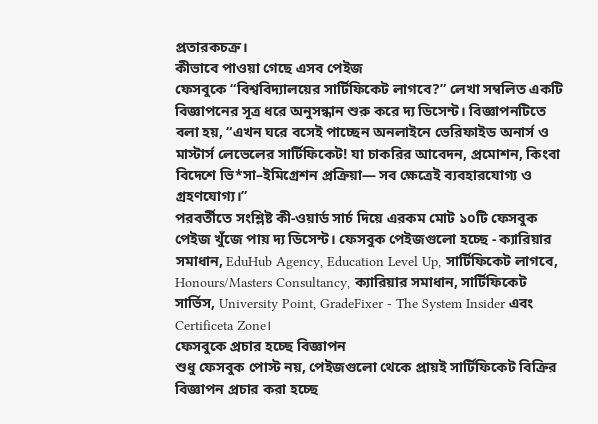প্রতারকচক্র।
কীভাবে পাওয়া গেছে এসব পেইজ
ফেসবুকে “বিশ্ববিদ্যালয়ের সার্টিফিকেট লাগবে?” লেখা সম্বলিত একটি বিজ্ঞাপনের সূত্র ধরে অনুসন্ধান শুরু করে দ্য ডিসেন্ট। বিজ্ঞাপনটিতে বলা হয়, “এখন ঘরে বসেই পাচ্ছেন অনলাইনে ভেরিফাইড অনার্স ও মাস্টার্স লেভেলের সার্টিফিকেট! যা চাকরির আবেদন, প্রমোশন, কিংবা বিদেশে ভি*সা–ইমিগ্রেশন প্রক্রিয়া— সব ক্ষেত্রেই ব্যবহারযোগ্য ও গ্রহণযোগ্য।”
পরবর্তীতে সংশ্লিষ্ট কী-ওয়ার্ড সার্চ দিয়ে এরকম মোট ১০টি ফেসবুক পেইজ খুঁজে পায় দ্য ডিসেন্ট। ফেসবুক পেইজগুলো হচ্ছে - ক্যারিয়ার সমাধান, EduHub Agency, Education Level Up, সার্টিফিকেট লাগবে, Honours/Masters Consultancy, ক্যারিয়ার সমাধান, সার্টিফিকেট সার্ভিস, University Point, GradeFixer - The System Insider এবং Certificeta Zone।
ফেসবুকে প্রচার হচ্ছে বিজ্ঞাপন
শুধু ফেসবুক পোস্ট নয়, পেইজগুলো থেকে প্রায়ই সার্টিফিকেট বিক্রির বিজ্ঞাপন প্রচার করা হচ্ছে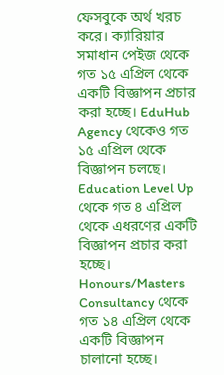ফেসবুকে অর্থ খরচ করে। ক্যারিয়ার সমাধান পেইজ থেকে গত ১৫ এপ্রিল থেকে একটি বিজ্ঞাপন প্রচার করা হচ্ছে। EduHub Agency থেকেও গত ১৫ এপ্রিল থেকে বিজ্ঞাপন চলছে। Education Level Up থেকে গত ৪ এপ্রিল থেকে এধরণের একটি বিজ্ঞাপন প্রচার করা হচ্ছে। Honours/Masters Consultancy থেকে গত ১৪ এপ্রিল থেকে একটি বিজ্ঞাপন চালানো হচ্ছে।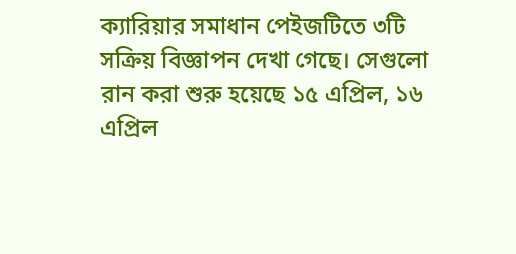ক্যারিয়ার সমাধান পেইজটিতে ৩টি সক্রিয় বিজ্ঞাপন দেখা গেছে। সেগুলো রান করা শুরু হয়েছে ১৫ এপ্রিল, ১৬ এপ্রিল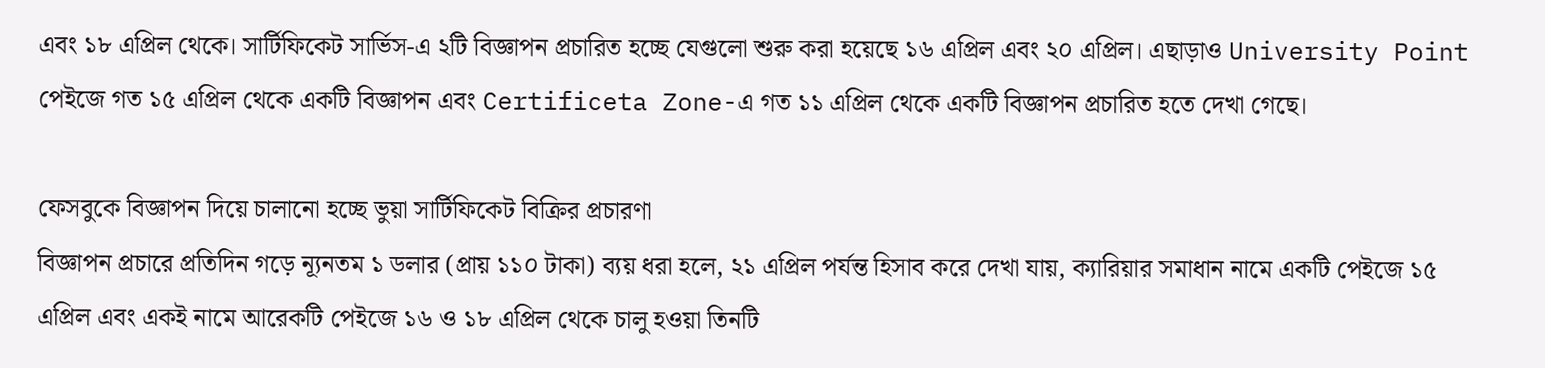এবং ১৮ এপ্রিল থেকে। সার্টিফিকেট সার্ভিস-এ ২টি বিজ্ঞাপন প্রচারিত হচ্ছে যেগুলো শুরু করা হয়েছে ১৬ এপ্রিল এবং ২০ এপ্রিল। এছাড়াও University Point পেইজে গত ১৫ এপ্রিল থেকে একটি বিজ্ঞাপন এবং Certificeta Zone-এ গত ১১ এপ্রিল থেকে একটি বিজ্ঞাপন প্রচারিত হতে দেখা গেছে।

ফেসবুকে বিজ্ঞাপন দিয়ে চালানো হচ্ছে ভুয়া সার্টিফিকেট বিক্রির প্রচারণা
বিজ্ঞাপন প্রচারে প্রতিদিন গড়ে ন্যূনতম ১ ডলার (প্রায় ১১০ টাকা) ব্যয় ধরা হলে, ২১ এপ্রিল পর্যন্ত হিসাব করে দেখা যায়, ক্যারিয়ার সমাধান নামে একটি পেইজে ১৫ এপ্রিল এবং একই নামে আরেকটি পেইজে ১৬ ও ১৮ এপ্রিল থেকে চালু হওয়া তিনটি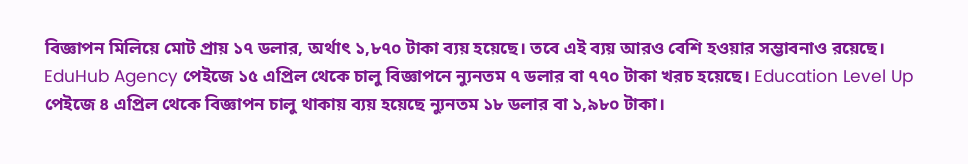বিজ্ঞাপন মিলিয়ে মোট প্রায় ১৭ ডলার, অর্থাৎ ১,৮৭০ টাকা ব্যয় হয়েছে। তবে এই ব্যয় আরও বেশি হওয়ার সম্ভাবনাও রয়েছে।
EduHub Agency পেইজে ১৫ এপ্রিল থেকে চালু বিজ্ঞাপনে ন্যুনতম ৭ ডলার বা ৭৭০ টাকা খরচ হয়েছে। Education Level Up পেইজে ৪ এপ্রিল থেকে বিজ্ঞাপন চালু থাকায় ব্যয় হয়েছে ন্যুনতম ১৮ ডলার বা ১,৯৮০ টাকা।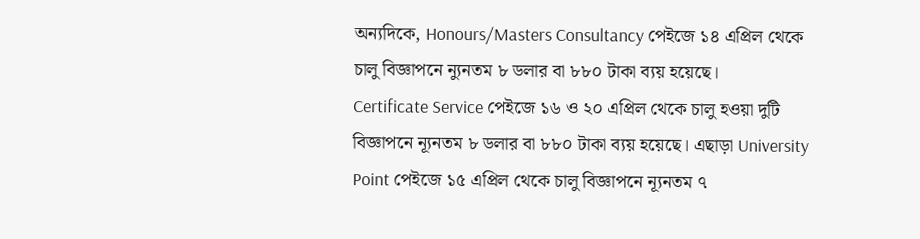অন্যদিকে, Honours/Masters Consultancy পেইজে ১৪ এপ্রিল থেকে চালু বিজ্ঞাপনে ন্যুনতম ৮ ডলার বা ৮৮০ টাকা ব্যয় হয়েছে।
Certificate Service পেইজে ১৬ ও ২০ এপ্রিল থেকে চালু হওয়া দুটি বিজ্ঞাপনে ন্যূনতম ৮ ডলার বা ৮৮০ টাকা ব্যয় হয়েছে। এছাড়া University Point পেইজে ১৫ এপ্রিল থেকে চালু বিজ্ঞাপনে ন্যূনতম ৭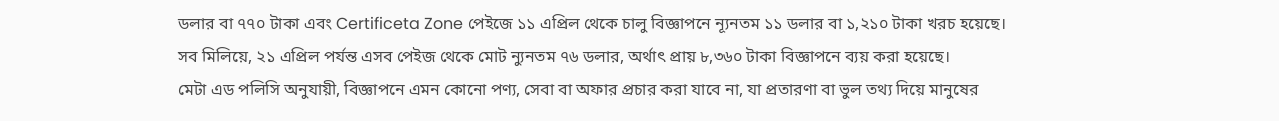ডলার বা ৭৭০ টাকা এবং Certificeta Zone পেইজে ১১ এপ্রিল থেকে চালু বিজ্ঞাপনে ন্যূনতম ১১ ডলার বা ১,২১০ টাকা খরচ হয়েছে।
সব মিলিয়ে, ২১ এপ্রিল পর্যন্ত এসব পেইজ থেকে মোট ন্যুনতম ৭৬ ডলার, অর্থাৎ প্রায় ৮,৩৬০ টাকা বিজ্ঞাপনে ব্যয় করা হয়েছে।
মেটা এড পলিসি অনুযায়ী, বিজ্ঞাপনে এমন কোনো পণ্য, সেবা বা অফার প্রচার করা যাবে না, যা প্রতারণা বা ভুল তথ্য দিয়ে মানুষের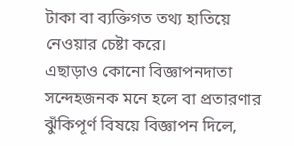টাকা বা ব্যক্তিগত তথ্য হাতিয়ে নেওয়ার চেষ্টা করে।
এছাড়াও কোনো বিজ্ঞাপনদাতা সন্দেহজনক মনে হলে বা প্রতারণার ঝুঁকিপূর্ণ বিষয়ে বিজ্ঞাপন দিলে,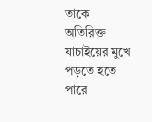তাকে অতিরিক্ত যাচাইয়ের মুখে পড়তে হতে পারে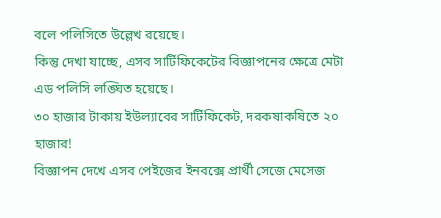বলে পলিসিতে উল্লেখ রয়েছে।
কিন্তু দেখা যাচ্ছে, এসব সার্টিফিকেটের বিজ্ঞাপনের ক্ষেত্রে মেটা এড পলিসি লঙ্ঘিত হয়েছে।
৩০ হাজার টাকায় ইউল্যাবের সার্টিফিকেট, দরকষাকষিতে ২০ হাজার!
বিজ্ঞাপন দেখে এসব পেইজের ইনবক্সে প্রার্থী সেজে মেসেজ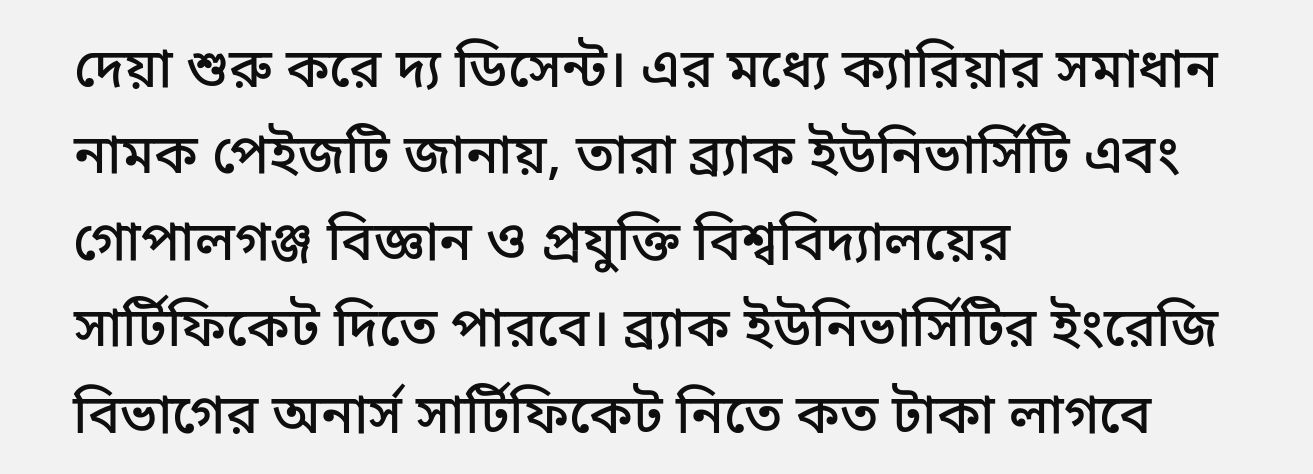দেয়া শুরু করে দ্য ডিসেন্ট। এর মধ্যে ক্যারিয়ার সমাধান নামক পেইজটি জানায়, তারা ব্র্যাক ইউনিভার্সিটি এবং গোপালগঞ্জ বিজ্ঞান ও প্রযুক্তি বিশ্ববিদ্যালয়ের সার্টিফিকেট দিতে পারবে। ব্র্যাক ইউনিভার্সিটির ইংরেজি বিভাগের অনার্স সার্টিফিকেট নিতে কত টাকা লাগবে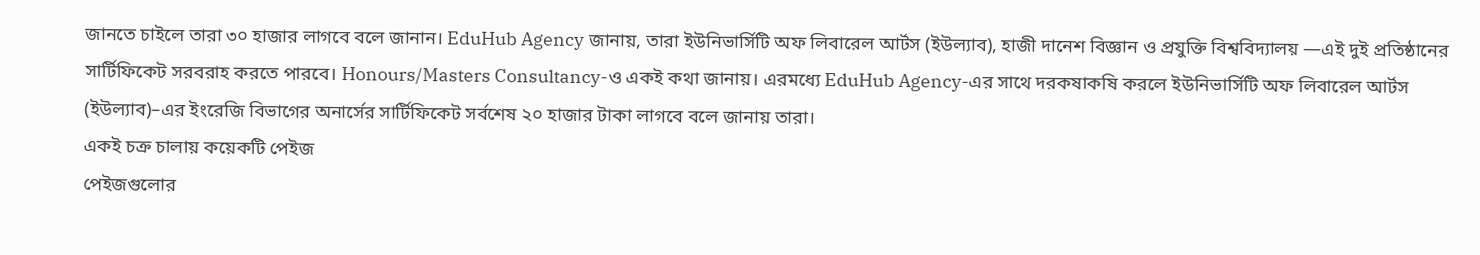জানতে চাইলে তারা ৩০ হাজার লাগবে বলে জানান। EduHub Agency জানায়, তারা ইউনিভার্সিটি অফ লিবারেল আর্টস (ইউল্যাব), হাজী দানেশ বিজ্ঞান ও প্রযুক্তি বিশ্ববিদ্যালয় —এই দুই প্রতিষ্ঠানের সার্টিফিকেট সরবরাহ করতে পারবে। Honours/Masters Consultancy-ও একই কথা জানায়। এরমধ্যে EduHub Agency-এর সাথে দরকষাকষি করলে ইউনিভার্সিটি অফ লিবারেল আর্টস (ইউল্যাব)–এর ইংরেজি বিভাগের অনার্সের সার্টিফিকেট সর্বশেষ ২০ হাজার টাকা লাগবে বলে জানায় তারা।
একই চক্র চালায় কয়েকটি পেইজ
পেইজগুলোর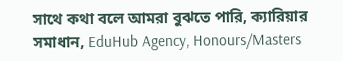সাথে কথা বলে আমরা বুঝতে পারি, ক্যারিয়ার সমাধান, EduHub Agency, Honours/Masters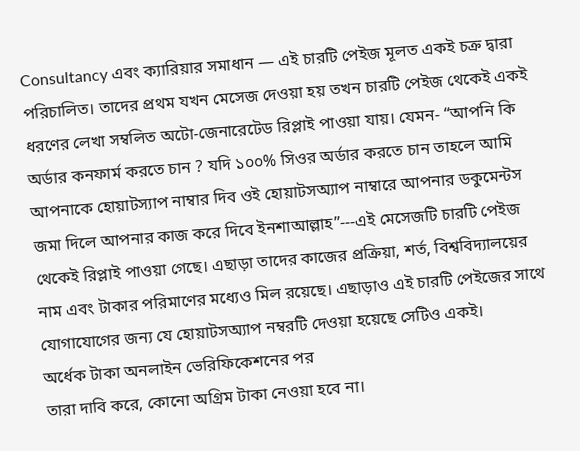Consultancy এবং ক্যারিয়ার সমাধান — এই চারটি পেইজ মূলত একই চক্র দ্বারা পরিচালিত। তাদের প্রথম যখন মেসেজ দেওয়া হয় তখন চারটি পেইজ থেকেই একই ধরণের লেখা সম্বলিত অটো-জেনারেটেড রিপ্লাই পাওয়া যায়। যেমন- “আপনি কি অর্ডার কনফার্ম করতে চান ? যদি ১০০% সিওর অর্ডার করতে চান তাহলে আমি আপনাকে হোয়াটস্যাপ নাম্বার দিব ওই হোয়াটসঅ্যাপ নাম্বারে আপনার ডকুমেন্টস জমা দিলে আপনার কাজ করে দিবে ইনশাআল্লাহ”---এই মেসেজটি চারটি পেইজ থেকেই রিপ্লাই পাওয়া গেছে। এছাড়া তাদের কাজের প্রক্রিয়া, শর্ত, বিশ্ববিদ্যালয়ের নাম এবং টাকার পরিমাণের মধ্যেও মিল রয়েছে। এছাড়াও এই চারটি পেইজের সাথে যোগাযোগের জন্য যে হোয়াটসঅ্যাপ নম্বরটি দেওয়া হয়েছে সেটিও একই।
অর্ধেক টাকা অনলাইন ভেরিফিকেশনের পর
তারা দাবি করে, কোনো অগ্রিম টাকা নেওয়া হবে না।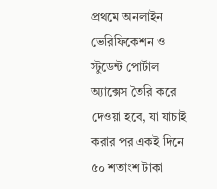প্রথমে অনলাইন ভেরিফিকেশন ও স্টুডেন্ট পোর্টাল অ্যাক্সেস তৈরি করে দেওয়া হবে, যা যাচাই করার পর একই দিনে ৫০ শতাংশ টাকা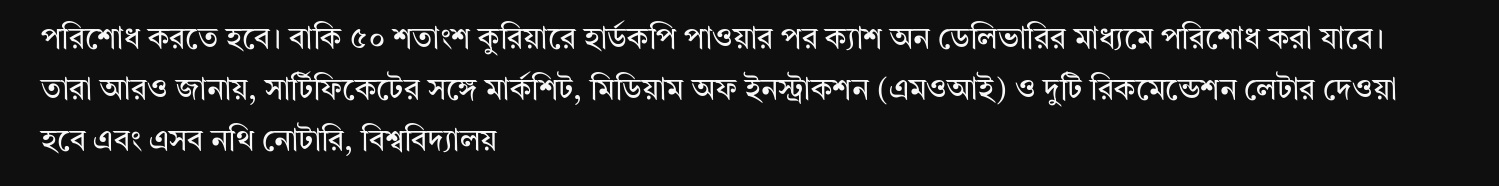পরিশোধ করতে হবে। বাকি ৫০ শতাংশ কুরিয়ারে হার্ডকপি পাওয়ার পর ক্যাশ অন ডেলিভারির মাধ্যমে পরিশোধ করা যাবে।
তারা আরও জানায়, সার্টিফিকেটের সঙ্গে মার্কশিট, মিডিয়াম অফ ইনস্ট্রাকশন (এমওআই) ও দুটি রিকমেন্ডেশন লেটার দেওয়া হবে এবং এসব নথি নোটারি, বিশ্ববিদ্যালয়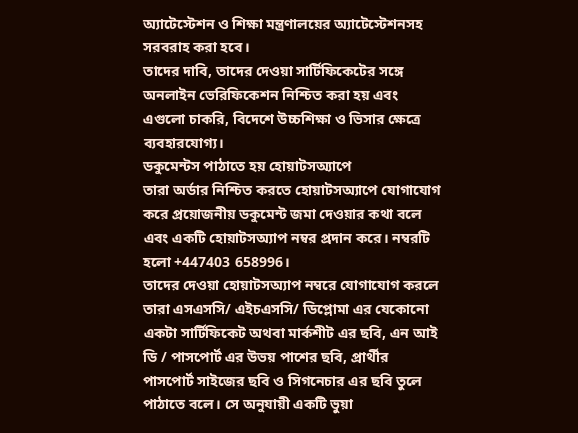অ্যাটেস্টেশন ও শিক্ষা মন্ত্রণালয়ের অ্যাটেস্টেশনসহ সরবরাহ করা হবে।
তাদের দাবি, তাদের দেওয়া সার্টিফিকেটের সঙ্গে অনলাইন ভেরিফিকেশন নিশ্চিত করা হয় এবং এগুলো চাকরি, বিদেশে উচ্চশিক্ষা ও ভিসার ক্ষেত্রে ব্যবহারযোগ্য।
ডকুমেন্টস পাঠাতে হয় হোয়াটসঅ্যাপে
তারা অর্ডার নিশ্চিত করতে হোয়াটসঅ্যাপে যোগাযোগ করে প্রয়োজনীয় ডকুমেন্ট জমা দেওয়ার কথা বলে এবং একটি হোয়াটসঅ্যাপ নম্বর প্রদান করে। নম্বরটি হলো +447403 658996।
তাদের দেওয়া হোয়াটসঅ্যাপ নম্বরে যোগাযোগ করলে তারা এসএসসি/ এইচএসসি/ ডিপ্লোমা এর যেকোনো একটা সার্টিফিকেট অথবা মার্কশীট এর ছবি, এন আই ডি / পাসপোর্ট এর উভয় পাশের ছবি, প্রার্থীর পাসপোর্ট সাইজের ছবি ও সিগনেচার এর ছবি তুলে পাঠাতে বলে। সে অনুযায়ী একটি ভুয়া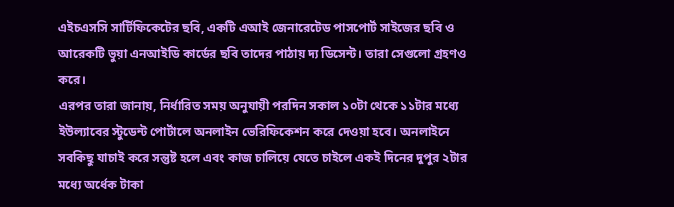এইচএসসি সার্টিফিকেটের ছবি, একটি এআই জেনারেটেড পাসপোর্ট সাইজের ছবি ও আরেকটি ভুয়া এনআইডি কার্ডের ছবি তাদের পাঠায় দ্য ডিসেন্ট। তারা সেগুলো গ্রহণও করে।
এরপর তারা জানায়, নির্ধারিত সময় অনুযায়ী পরদিন সকাল ১০টা থেকে ১১টার মধ্যে ইউল্যাবের স্টুডেন্ট পোর্টালে অনলাইন ভেরিফিকেশন করে দেওয়া হবে। অনলাইনে সবকিছু যাচাই করে সন্তুষ্ট হলে এবং কাজ চালিয়ে যেতে চাইলে একই দিনের দুপুর ২টার মধ্যে অর্ধেক টাকা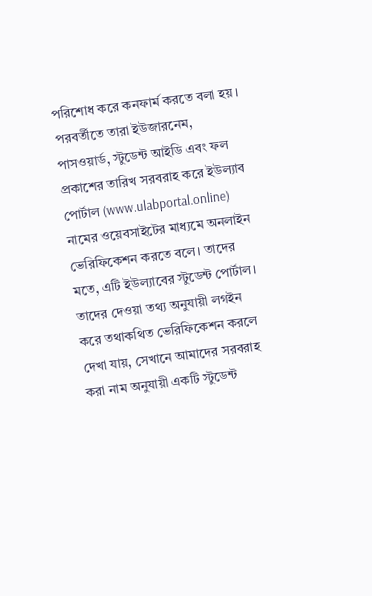পরিশোধ করে কনফার্ম করতে বলা হয়।
পরবর্তীতে তারা ইউজারনেম, পাসওয়ার্ড, স্টুডেন্ট আইডি এবং ফল প্রকাশের তারিখ সরবরাহ করে ইউল্যাব পোর্টাল (www.ulabportal.online) নামের ওয়েবসাইটের মাধ্যমে অনলাইন ভেরিফিকেশন করতে বলে। তাদের মতে, এটি ইউল্যাবের স্টুডেন্ট পোর্টাল। তাদের দেওয়া তথ্য অনুযায়ী লগইন করে তথাকথিত ভেরিফিকেশন করলে দেখা যায়, সেখানে আমাদের সরবরাহ করা নাম অনুযায়ী একটি স্টুডেন্ট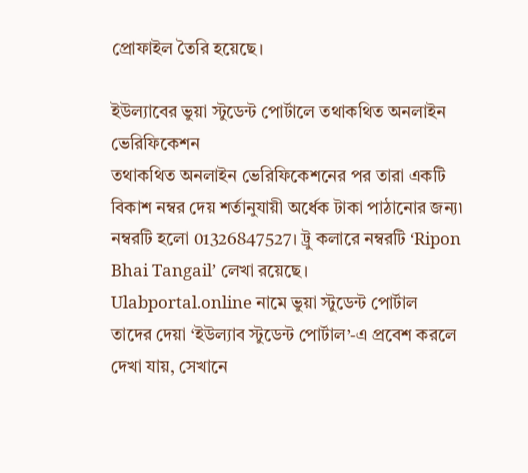প্রোফাইল তৈরি হয়েছে।

ইউল্যাবের ভুয়া স্টুডেন্ট পোর্টালে তথাকথিত অনলাইন ভেরিফিকেশন
তথাকথিত অনলাইন ভেরিফিকেশনের পর তারা একটি বিকাশ নম্বর দেয় শর্তানুযায়ী অর্ধেক টাকা পাঠানোর জন্য৷ নম্বরটি হলো 01326847527। ট্রু কলারে নম্বরটি ‘Ripon Bhai Tangail’ লেখা রয়েছে।
Ulabportal.online নামে ভুয়া স্টুডেন্ট পোর্টাল
তাদের দেয়া ‘ইউল্যাব স্টুডেন্ট পোর্টাল’-এ প্রবেশ করলে দেখা যায়, সেখানে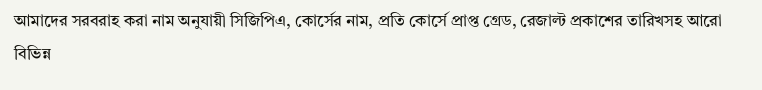আমাদের সরবরাহ করা নাম অনুযায়ী সিজিপিএ, কোর্সের নাম, প্রতি কোর্সে প্রাপ্ত গ্রেড, রেজাল্ট প্রকাশের তারিখসহ আরো বিভিন্ন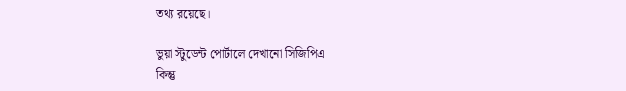তথ্য রয়েছে।

ভুয়া স্টুডেন্ট পোর্টালে দেখানো সিজিপিএ
কিন্তু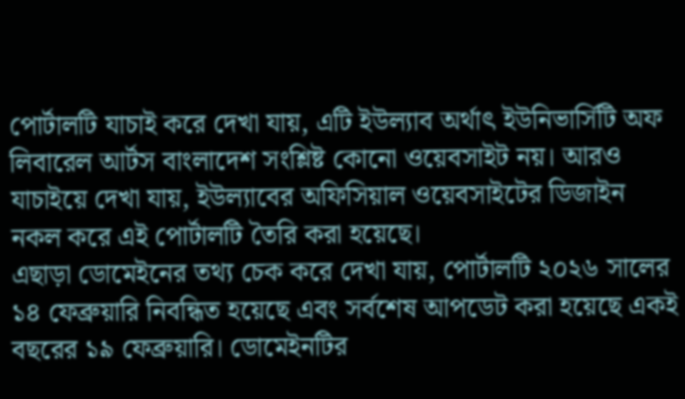পোর্টালটি যাচাই করে দেখা যায়, এটি ইউল্যাব অর্থাৎ ইউনিভার্সিটি অফ লিবারেল আর্টস বাংলাদেশ সংশ্লিষ্ট কোনো ওয়েবসাইট নয়। আরও যাচাইয়ে দেখা যায়, ইউল্যাবের অফিসিয়াল ওয়েবসাইটের ডিজাইন নকল করে এই পোর্টালটি তৈরি করা হয়েছে।
এছাড়া ডোমেইনের তথ্য চেক করে দেখা যায়, পোর্টালটি ২০২৬ সালের ১৪ ফেব্রুয়ারি নিবন্ধিত হয়েছে এবং সর্বশেষ আপডেট করা হয়েছে একই বছরের ১৯ ফেব্রুয়ারি। ডোমেইনটির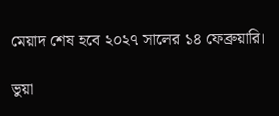মেয়াদ শেষ হবে ২০২৭ সালের ১৪ ফেব্রুয়ারি।

ভুয়া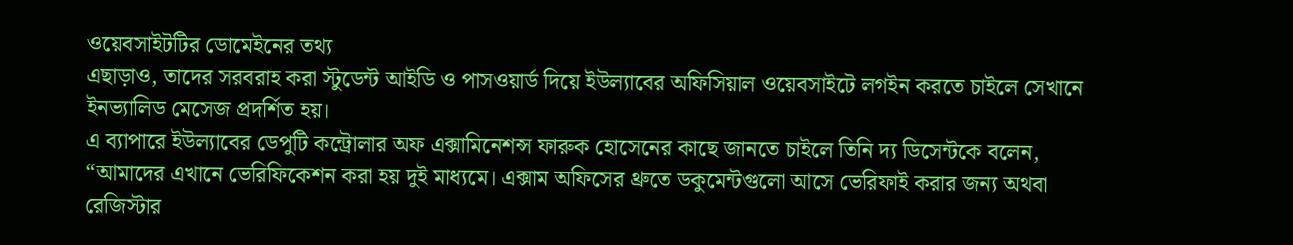ওয়েবসাইটটির ডোমেইনের তথ্য
এছাড়াও, তাদের সরবরাহ করা স্টুডেন্ট আইডি ও পাসওয়ার্ড দিয়ে ইউল্যাবের অফিসিয়াল ওয়েবসাইটে লগইন করতে চাইলে সেখানে ইনভ্যালিড মেসেজ প্রদর্শিত হয়।
এ ব্যাপারে ইউল্যাবের ডেপুটি কন্ট্রোলার অফ এক্সামিনেশন্স ফারুক হোসেনের কাছে জানতে চাইলে তিনি দ্য ডিসেন্টকে বলেন, “আমাদের এখানে ভেরিফিকেশন করা হয় দুই মাধ্যমে। এক্সাম অফিসের থ্রুতে ডকুমেন্টগুলো আসে ভেরিফাই করার জন্য অথবা রেজিস্টার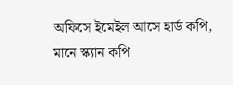অফিসে ইমেইল আসে হার্ড কপি, মানে স্ক্যান কপি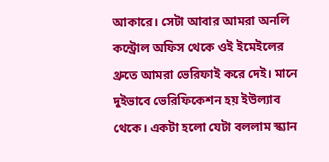আকারে। সেটা আবার আমরা অনলি কন্ট্রোল অফিস থেকে ওই ইমেইলের থ্রুতে আমরা ভেরিফাই করে দেই। মানে দুইভাবে ভেরিফিকেশন হয় ইউল্যাব থেকে। একটা হলো যেটা বললাম স্ক্যান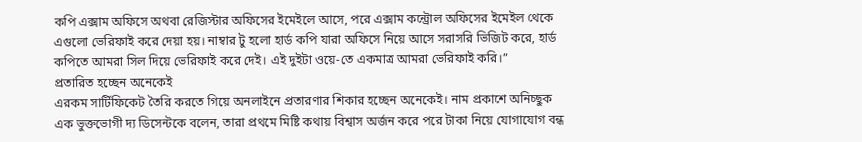কপি এক্সাম অফিসে অথবা রেজিস্টার অফিসের ইমেইলে আসে, পরে এক্সাম কন্ট্রোল অফিসের ইমেইল থেকে এগুলো ভেরিফাই করে দেয়া হয়। নাম্বার টু হলো হার্ড কপি যারা অফিসে নিয়ে আসে সরাসরি ভিজিট করে, হার্ড কপিতে আমরা সিল দিয়ে ভেরিফাই করে দেই। এই দুইটা ওয়ে-তে একমাত্র আমরা ভেরিফাই করি।”
প্রতারিত হচ্ছেন অনেকেই
এরকম সার্টিফিকেট তৈরি করতে গিয়ে অনলাইনে প্রতারণার শিকার হচ্ছেন অনেকেই। নাম প্রকাশে অনিচ্ছুক এক ভুক্তভোগী দ্য ডিসেন্টকে বলেন, তারা প্রথমে মিষ্টি কথায় বিশ্বাস অর্জন করে পরে টাকা নিয়ে যোগাযোগ বন্ধ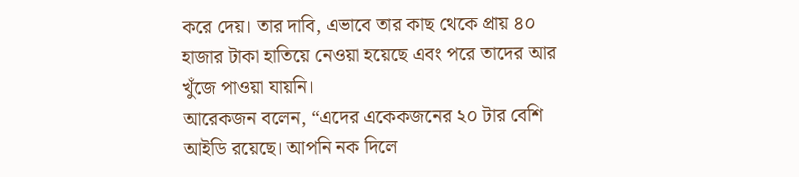করে দেয়। তার দাবি, এভাবে তার কাছ থেকে প্রায় ৪০ হাজার টাকা হাতিয়ে নেওয়া হয়েছে এবং পরে তাদের আর খুঁজে পাওয়া যায়নি।
আরেকজন বলেন, “এদের একেকজনের ২০ টার বেশি আইডি রয়েছে। আপনি নক দিলে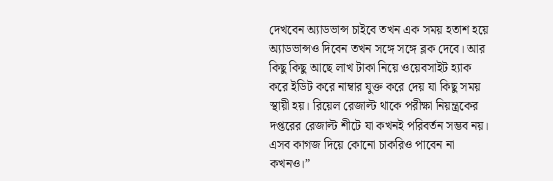দেখবেন অ্যাডভান্স চাইবে তখন এক সময় হতাশ হয়ে অ্যাডভান্সও দিবেন তখন সঙ্গে সঙ্গে ব্লক দেবে। আর কিছু কিছু আছে লাখ টাকা নিয়ে ওয়েবসাইট হ্যাক করে ইডিট করে নাম্বার যুক্ত করে দেয় যা কিছু সময় স্থায়ী হয়। রিয়েল রেজাল্ট থাকে পরীক্ষা নিয়ন্ত্রকের দপ্তরের রেজাল্ট শীটে যা কখনই পরিবর্তন সম্ভব নয়। এসব কাগজ দিয়ে কোনো চাকরিও পাবেন না কখনও।”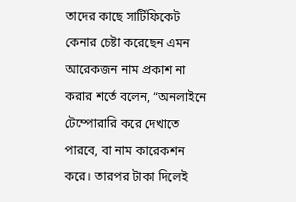তাদের কাছে সার্টিফিকেট কেনার চেষ্টা করেছেন এমন আরেকজন নাম প্রকাশ না করার শর্তে বলেন, “অনলাইনে টেম্পোরারি করে দেখাতে পারবে, বা নাম কারেকশন করে। তারপর টাকা দিলেই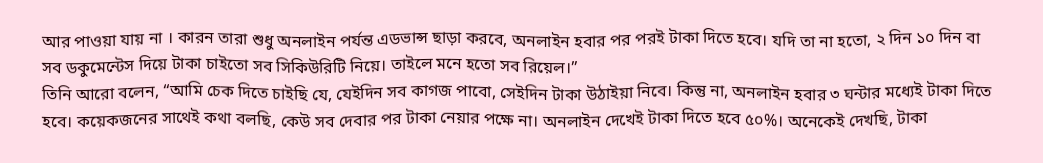আর পাওয়া যায় না । কারন তারা শুধু অনলাইন পর্যন্ত এডভান্স ছাড়া করবে, অনলাইন হবার পর পরই টাকা দিতে হবে। যদি তা না হতো, ২ দিন ১০ দিন বা সব ডকুমেন্টেস দিয়ে টাকা চাইতো সব সিকিউরিটি নিয়ে। তাইলে মনে হতো সব রিয়েল।”
তিনি আরো বলেন, “আমি চেক দিতে চাইছি যে, যেইদিন সব কাগজ পাবো, সেইদিন টাকা উঠাইয়া নিবে। কিন্তু না, অনলাইন হবার ৩ ঘন্টার মধ্যেই টাকা দিতে হবে। কয়েকজনের সাথেই কথা বলছি, কেউ সব দেবার পর টাকা নেয়ার পক্ষে না। অনলাইন দেখেই টাকা দিতে হবে ৫০%। অনেকেই দেখছি, টাকা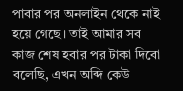পাবার পর অনলাইন থেকে নাই হয়ে গেছে। তাই আমার সব কাজ শেষ হবার পর টাকা দিবো বলেছি, এখন অব্দি কেউ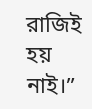রাজিই হয় নাই।”